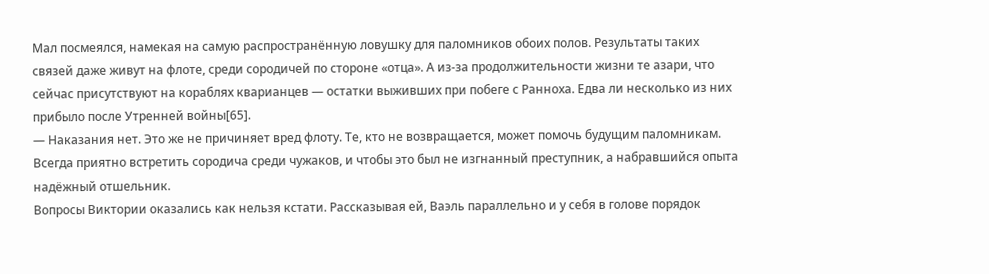Мал посмеялся, намекая на самую распространённую ловушку для паломников обоих полов. Результаты таких связей даже живут на флоте, среди сородичей по стороне «отца». А из-за продолжительности жизни те азари, что сейчас присутствуют на кораблях кварианцев — остатки выживших при побеге с Ранноха. Едва ли несколько из них прибыло после Утренней войны[65].
— Наказания нет. Это же не причиняет вред флоту. Те, кто не возвращается, может помочь будущим паломникам. Всегда приятно встретить сородича среди чужаков, и чтобы это был не изгнанный преступник, а набравшийся опыта надёжный отшельник.
Вопросы Виктории оказались как нельзя кстати. Рассказывая ей, Ваэль параллельно и у себя в голове порядок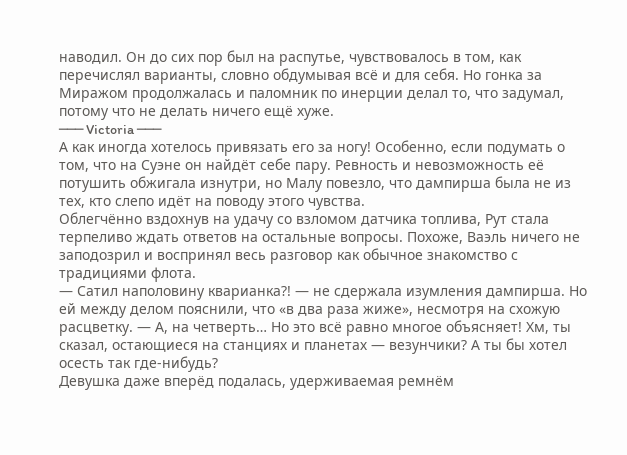наводил. Он до сих пор был на распутье, чувствовалось в том, как перечислял варианты, словно обдумывая всё и для себя. Но гонка за Миражом продолжалась и паломник по инерции делал то, что задумал, потому что не делать ничего ещё хуже.
─── Victoria ───
А как иногда хотелось привязать его за ногу! Особенно, если подумать о том, что на Суэне он найдёт себе пару. Ревность и невозможность её потушить обжигала изнутри, но Малу повезло, что дампирша была не из тех, кто слепо идёт на поводу этого чувства.
Облегчённо вздохнув на удачу со взломом датчика топлива, Рут стала терпеливо ждать ответов на остальные вопросы. Похоже, Ваэль ничего не заподозрил и воспринял весь разговор как обычное знакомство с традициями флота.
— Сатил наполовину кварианка?! — не сдержала изумления дампирша. Но ей между делом пояснили, что «в два раза жиже», несмотря на схожую расцветку. — А, на четверть… Но это всё равно многое объясняет! Хм, ты сказал, остающиеся на станциях и планетах — везунчики? А ты бы хотел осесть так где-нибудь?
Девушка даже вперёд подалась, удерживаемая ремнём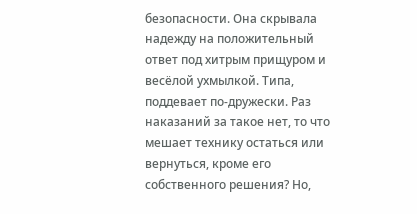безопасности. Она скрывала надежду на положительный ответ под хитрым прищуром и весёлой ухмылкой. Типа, поддевает по-дружески. Раз наказаний за такое нет, то что мешает технику остаться или вернуться, кроме его собственного решения? Но,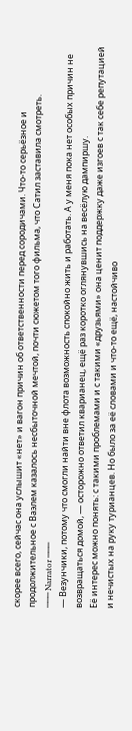скорее всего, сейчас она услышит «нет» и вагон причин об ответственности перед сородичами. Что-то серьёзное и продолжительное с Ваэлем казалось несбыточной мечтой, почти сюжетом того фильма, что Сатил заставила смотреть.
─── Narrator ───
— Везунчики, потому что смогли найти вне флота возможность спокойно жить и работать. А у меня пока нет особых причин не возвращаться домой, — осторожно ответил кварианец, ещё раз коротко оглянувшись на весёлую дампиршу.
Её интерес можно понять: с такими проблемами и с такими «друзьями» она ценит поддержку даже изгоев с так себе репутацией и нечистых на руку турианцев. Но было за её словами и что-то ещё, настойчиво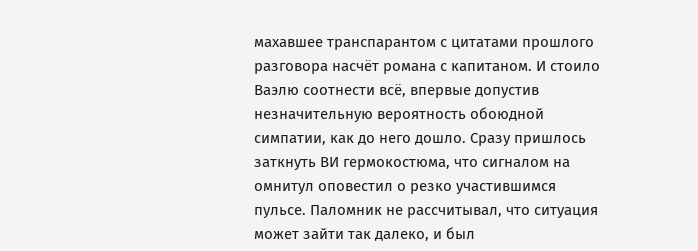махавшее транспарантом с цитатами прошлого разговора насчёт романа с капитаном. И стоило Ваэлю соотнести всё, впервые допустив незначительную вероятность обоюдной симпатии, как до него дошло. Сразу пришлось заткнуть ВИ гермокостюма, что сигналом на омнитул оповестил о резко участившимся пульсе. Паломник не рассчитывал, что ситуация может зайти так далеко, и был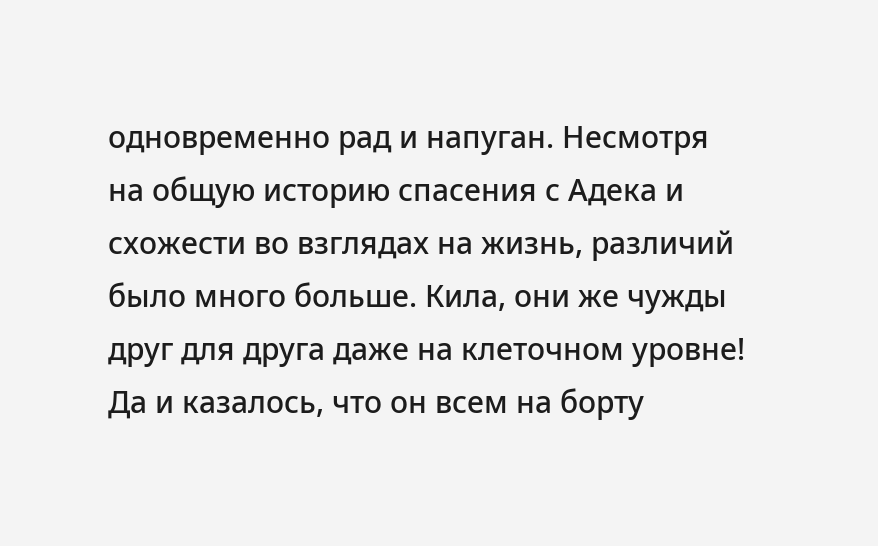одновременно рад и напуган. Несмотря на общую историю спасения с Адека и схожести во взглядах на жизнь, различий было много больше. Кила, они же чужды друг для друга даже на клеточном уровне! Да и казалось, что он всем на борту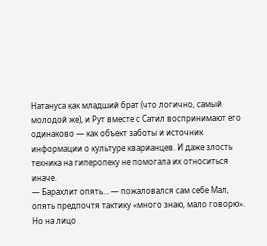Натануса как младший брат (что логично, самый молодой же), и Рут вместе с Сатил воспринимают его одинаково — как объект заботы и источник информации о культуре кварианцев. И даже злость техника на гиперопеку не помогала их относиться иначе.
— Барахлит опять… — пожаловался сам себе Мал, опять предпочтя тактику «много знаю, мало говорю». Но на лицо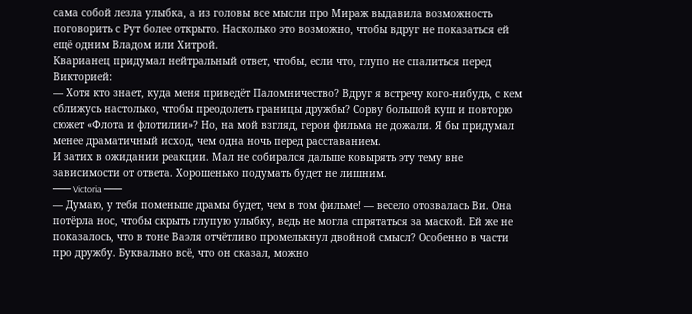сама собой лезла улыбка, а из головы все мысли про Мираж выдавила возможность поговорить с Рут более открыто. Насколько это возможно, чтобы вдруг не показаться ей ещё одним Владом или Хитрой.
Кварианец придумал нейтральный ответ, чтобы, если что, глупо не спалиться перед Викторией:
— Хотя кто знает, куда меня приведёт Паломничество? Вдруг я встречу кого-нибудь, с кем сближусь настолько, чтобы преодолеть границы дружбы? Сорву большой куш и повторю сюжет «Флота и флотилии»? Но, на мой взгляд, герои фильма не дожали. Я бы придумал менее драматичный исход, чем одна ночь перед расставанием.
И затих в ожидании реакции. Мал не собирался дальше ковырять эту тему вне зависимости от ответа. Хорошенько подумать будет не лишним.
─── Victoria ───
— Думаю, у тебя поменьше драмы будет, чем в том фильме! — весело отозвалась Ви. Она потёрла нос, чтобы скрыть глупую улыбку, ведь не могла спрятаться за маской. Ей же не показалось, что в тоне Ваэля отчётливо промелькнул двойной смысл? Особенно в части про дружбу. Буквально всё, что он сказал, можно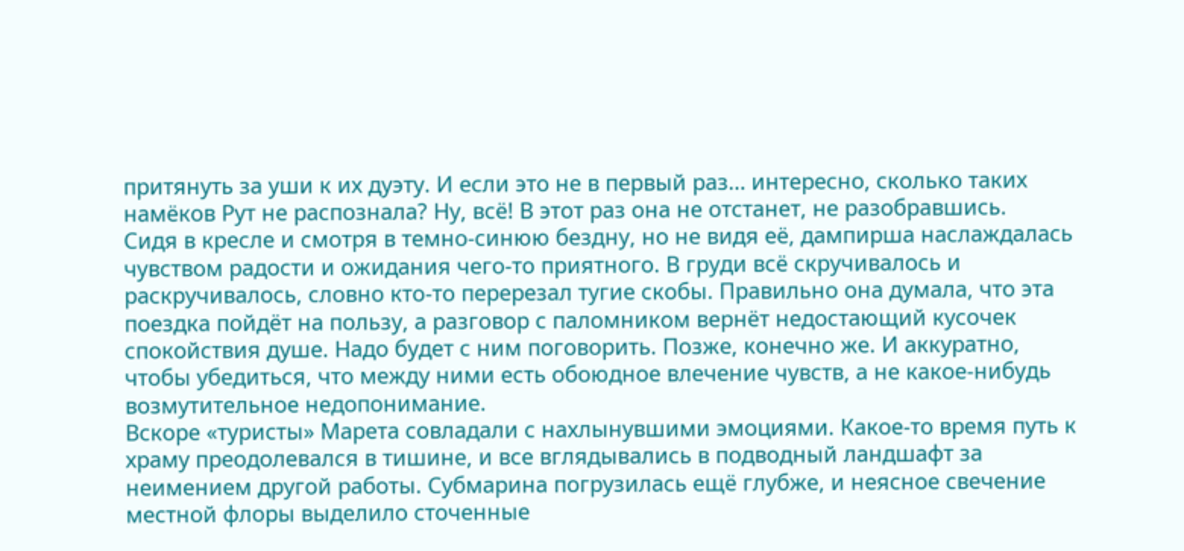притянуть за уши к их дуэту. И если это не в первый раз… интересно, сколько таких намёков Рут не распознала? Ну, всё! В этот раз она не отстанет, не разобравшись.
Сидя в кресле и смотря в темно-синюю бездну, но не видя её, дампирша наслаждалась чувством радости и ожидания чего-то приятного. В груди всё скручивалось и раскручивалось, словно кто-то перерезал тугие скобы. Правильно она думала, что эта поездка пойдёт на пользу, а разговор с паломником вернёт недостающий кусочек спокойствия душе. Надо будет с ним поговорить. Позже, конечно же. И аккуратно, чтобы убедиться, что между ними есть обоюдное влечение чувств, а не какое-нибудь возмутительное недопонимание.
Вскоре «туристы» Марета совладали с нахлынувшими эмоциями. Какое-то время путь к храму преодолевался в тишине, и все вглядывались в подводный ландшафт за неимением другой работы. Субмарина погрузилась ещё глубже, и неясное свечение местной флоры выделило сточенные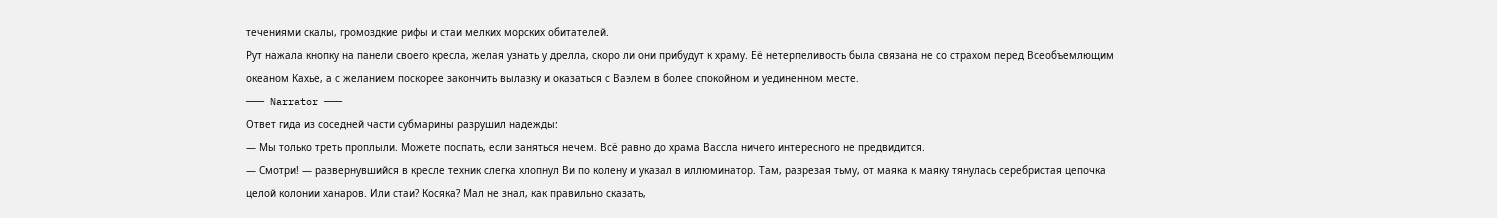течениями скалы, громоздкие рифы и стаи мелких морских обитателей.
Рут нажала кнопку на панели своего кресла, желая узнать у дрелла, скоро ли они прибудут к храму. Её нетерпеливость была связана не со страхом перед Всеобъемлющим океаном Кахье, а с желанием поскорее закончить вылазку и оказаться с Ваэлем в более спокойном и уединенном месте.
─── Narrator ───
Ответ гида из соседней части субмарины разрушил надежды:
— Мы только треть проплыли. Можете поспать, если заняться нечем. Всё равно до храма Вассла ничего интересного не предвидится.
— Смотри! — развернувшийся в кресле техник слегка хлопнул Ви по колену и указал в иллюминатор. Там, разрезая тьму, от маяка к маяку тянулась серебристая цепочка целой колонии ханаров. Или стаи? Косяка? Мал не знал, как правильно сказать,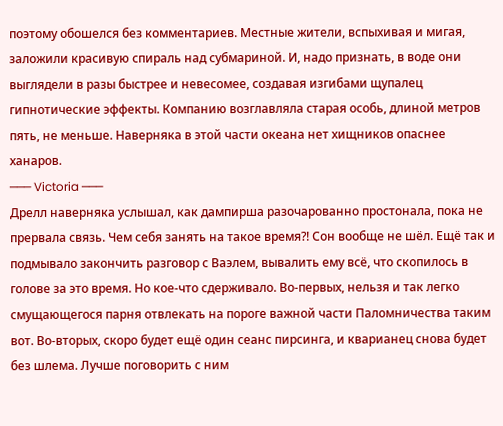поэтому обошелся без комментариев. Местные жители, вспыхивая и мигая, заложили красивую спираль над субмариной. И, надо признать, в воде они выглядели в разы быстрее и невесомее, создавая изгибами щупалец гипнотические эффекты. Компанию возглавляла старая особь, длиной метров пять, не меньше. Наверняка в этой части океана нет хищников опаснее ханаров.
─── Victoria ───
Дрелл наверняка услышал, как дампирша разочарованно простонала, пока не прервала связь. Чем себя занять на такое время?! Сон вообще не шёл. Ещё так и подмывало закончить разговор с Ваэлем, вывалить ему всё, что скопилось в голове за это время. Но кое-что сдерживало. Во-первых, нельзя и так легко смущающегося парня отвлекать на пороге важной части Паломничества таким вот. Во-вторых, скоро будет ещё один сеанс пирсинга, и кварианец снова будет без шлема. Лучше поговорить с ним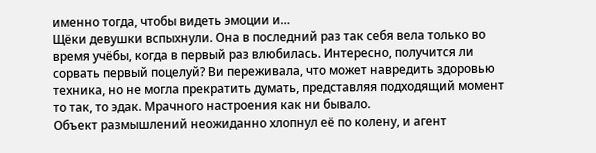именно тогда, чтобы видеть эмоции и…
Щёки девушки вспыхнули. Она в последний раз так себя вела только во время учёбы, когда в первый раз влюбилась. Интересно, получится ли сорвать первый поцелуй? Ви переживала, что может навредить здоровью техника, но не могла прекратить думать, представляя подходящий момент то так, то эдак. Мрачного настроения как ни бывало.
Объект размышлений неожиданно хлопнул её по колену, и агент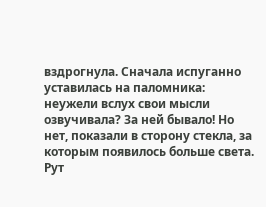вздрогнула. Сначала испуганно уставилась на паломника: неужели вслух свои мысли озвучивала? За ней бывало! Но нет, показали в сторону стекла, за которым появилось больше света. Рут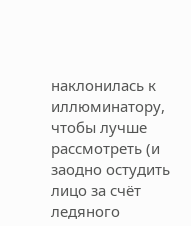наклонилась к иллюминатору, чтобы лучше рассмотреть (и заодно остудить лицо за счёт ледяного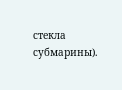стекла субмарины).